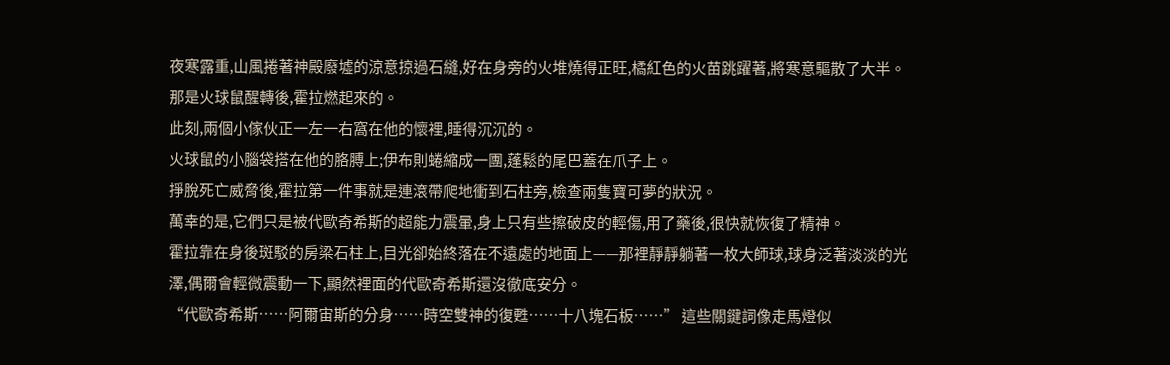夜寒露重,山風捲著神殿廢墟的涼意掠過石縫,好在身旁的火堆燒得正旺,橘紅色的火苗跳躍著,將寒意驅散了大半。
那是火球鼠醒轉後,霍拉燃起來的。
此刻,兩個小傢伙正一左一右窩在他的懷裡,睡得沉沉的。
火球鼠的小腦袋搭在他的胳膊上;伊布則蜷縮成一團,蓬鬆的尾巴蓋在爪子上。
掙脫死亡威脅後,霍拉第一件事就是連滾帶爬地衝到石柱旁,檢查兩隻寶可夢的狀況。
萬幸的是,它們只是被代歐奇希斯的超能力震暈,身上只有些擦破皮的輕傷,用了藥後,很快就恢復了精神。
霍拉靠在身後斑駁的房梁石柱上,目光卻始終落在不遠處的地面上——那裡靜靜躺著一枚大師球,球身泛著淡淡的光澤,偶爾會輕微震動一下,顯然裡面的代歐奇希斯還沒徹底安分。
“代歐奇希斯……阿爾宙斯的分身……時空雙神的復甦……十八塊石板……” 這些關鍵詞像走馬燈似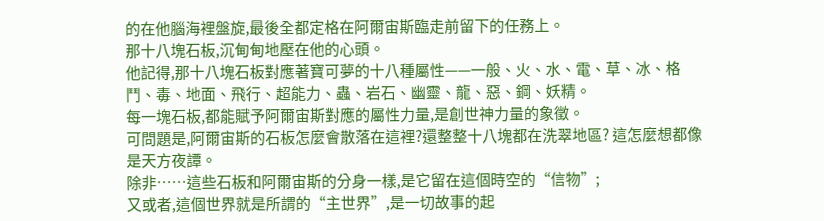的在他腦海裡盤旋,最後全都定格在阿爾宙斯臨走前留下的任務上。
那十八塊石板,沉甸甸地壓在他的心頭。
他記得,那十八塊石板對應著寶可夢的十八種屬性——一般、火、水、電、草、冰、格鬥、毒、地面、飛行、超能力、蟲、岩石、幽靈、龍、惡、鋼、妖精。
每一塊石板,都能賦予阿爾宙斯對應的屬性力量,是創世神力量的象徵。
可問題是,阿爾宙斯的石板怎麼會散落在這裡?還整整十八塊都在洗翠地區? 這怎麼想都像是天方夜譚。
除非……這些石板和阿爾宙斯的分身一樣,是它留在這個時空的“信物”;
又或者,這個世界就是所謂的“主世界”,是一切故事的起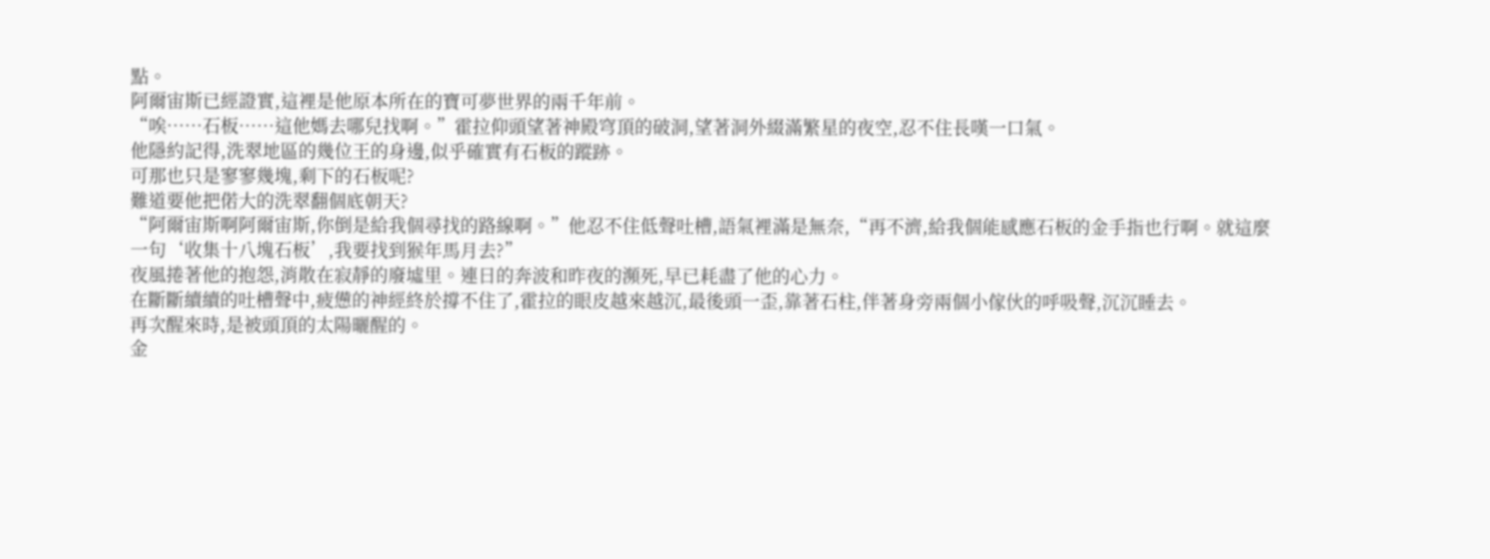點。
阿爾宙斯已經證實,這裡是他原本所在的寶可夢世界的兩千年前。
“唉……石板……這他媽去哪兒找啊。”霍拉仰頭望著神殿穹頂的破洞,望著洞外綴滿繁星的夜空,忍不住長嘆一口氣。
他隱約記得,洗翠地區的幾位王的身邊,似乎確實有石板的蹤跡。
可那也只是寥寥幾塊,剩下的石板呢?
難道要他把偌大的洗翠翻個底朝天?
“阿爾宙斯啊阿爾宙斯,你倒是給我個尋找的路線啊。”他忍不住低聲吐槽,語氣裡滿是無奈,“再不濟,給我個能感應石板的金手指也行啊。就這麼一句‘收集十八塊石板’,我要找到猴年馬月去?”
夜風捲著他的抱怨,消散在寂靜的廢墟里。連日的奔波和昨夜的瀕死,早已耗盡了他的心力。
在斷斷續續的吐槽聲中,疲憊的神經終於撐不住了,霍拉的眼皮越來越沉,最後頭一歪,靠著石柱,伴著身旁兩個小傢伙的呼吸聲,沉沉睡去。
再次醒來時,是被頭頂的太陽曬醒的。
金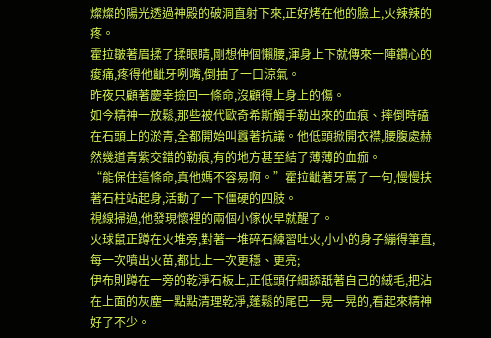燦燦的陽光透過神殿的破洞直射下來,正好烤在他的臉上,火辣辣的疼。
霍拉皺著眉揉了揉眼睛,剛想伸個懶腰,渾身上下就傳來一陣鑽心的痠痛,疼得他齜牙咧嘴,倒抽了一口涼氣。
昨夜只顧著慶幸撿回一條命,沒顧得上身上的傷。
如今精神一放鬆,那些被代歐奇希斯觸手勒出來的血痕、摔倒時磕在石頭上的淤青,全都開始叫囂著抗議。他低頭掀開衣襟,腰腹處赫然幾道青紫交錯的勒痕,有的地方甚至結了薄薄的血痂。
“能保住這條命,真他媽不容易啊。”霍拉齜著牙罵了一句,慢慢扶著石柱站起身,活動了一下僵硬的四肢。
視線掃過,他發現懷裡的兩個小傢伙早就醒了。
火球鼠正蹲在火堆旁,對著一堆碎石練習吐火,小小的身子繃得筆直,每一次噴出火苗,都比上一次更穩、更亮;
伊布則蹲在一旁的乾淨石板上,正低頭仔細舔舐著自己的絨毛,把沾在上面的灰塵一點點清理乾淨,蓬鬆的尾巴一晃一晃的,看起來精神好了不少。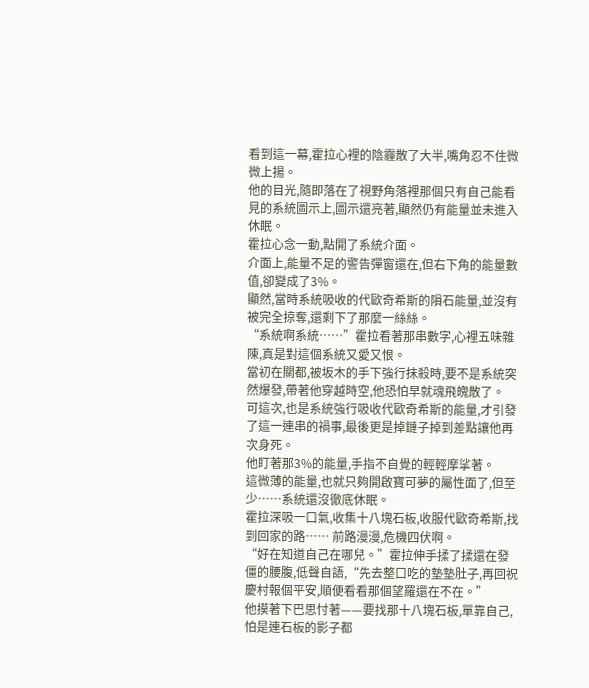看到這一幕,霍拉心裡的陰霾散了大半,嘴角忍不住微微上揚。
他的目光,隨即落在了視野角落裡那個只有自己能看見的系統圖示上,圖示還亮著,顯然仍有能量並未進入休眠。
霍拉心念一動,點開了系統介面。
介面上,能量不足的警告彈窗還在,但右下角的能量數值,卻變成了3%。
顯然,當時系統吸收的代歐奇希斯的隕石能量,並沒有被完全掠奪,還剩下了那麼一絲絲。
“系統啊系統……”霍拉看著那串數字,心裡五味雜陳,真是對這個系統又愛又恨。
當初在關都,被坂木的手下強行抹殺時,要不是系統突然爆發,帶著他穿越時空,他恐怕早就魂飛魄散了。
可這次,也是系統強行吸收代歐奇希斯的能量,才引發了這一連串的禍事,最後更是掉鏈子掉到差點讓他再次身死。
他盯著那3%的能量,手指不自覺的輕輕摩挲著。
這微薄的能量,也就只夠開啟寶可夢的屬性面了,但至少……系統還沒徹底休眠。
霍拉深吸一口氣,收集十八塊石板,收服代歐奇希斯,找到回家的路…… 前路漫漫,危機四伏啊。
“好在知道自己在哪兒。”霍拉伸手揉了揉還在發僵的腰腹,低聲自語,“先去整口吃的墊墊肚子,再回祝慶村報個平安,順便看看那個望羅還在不在。”
他摸著下巴思忖著——要找那十八塊石板,單靠自己,怕是連石板的影子都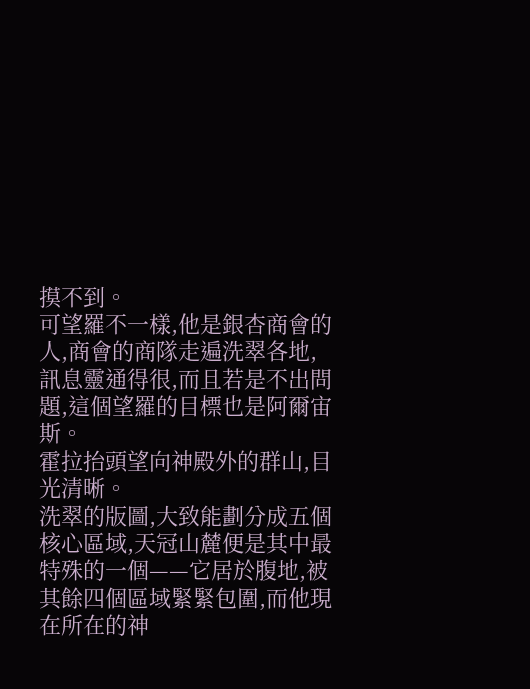摸不到。
可望羅不一樣,他是銀杏商會的人,商會的商隊走遍洗翠各地,訊息靈通得很,而且若是不出問題,這個望羅的目標也是阿爾宙斯。
霍拉抬頭望向神殿外的群山,目光清晰。
洗翠的版圖,大致能劃分成五個核心區域,天冠山麓便是其中最特殊的一個——它居於腹地,被其餘四個區域緊緊包圍,而他現在所在的神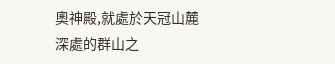奧神殿,就處於天冠山麓深處的群山之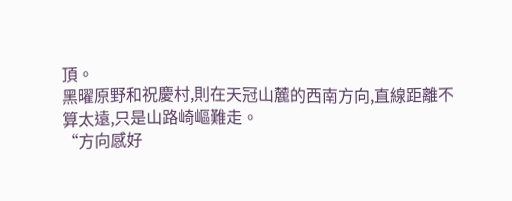頂。
黑曜原野和祝慶村,則在天冠山麓的西南方向,直線距離不算太遠,只是山路崎嶇難走。
“方向感好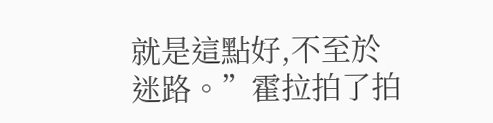就是這點好,不至於迷路。”霍拉拍了拍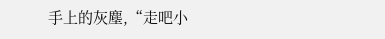手上的灰塵,“走吧小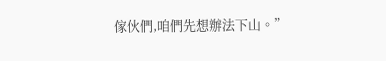傢伙們,咱們先想辦法下山。”